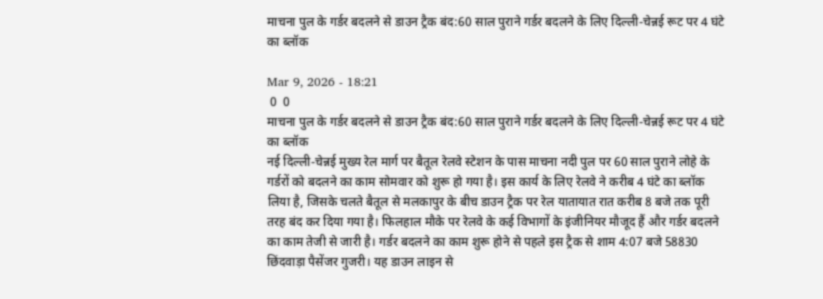माचना पुल के गर्डर बदलने से डाउन ट्रैक बंद:60 साल पुराने गर्डर बदलने के लिए दिल्ली-चेन्नई रूट पर 4 घंटे का ब्लॉक

Mar 9, 2026 - 18:21
 0  0
माचना पुल के गर्डर बदलने से डाउन ट्रैक बंद:60 साल पुराने गर्डर बदलने के लिए दिल्ली-चेन्नई रूट पर 4 घंटे का ब्लॉक
नई दिल्ली-चेन्नई मुख्य रेल मार्ग पर बैतूल रेलवे स्टेशन के पास माचना नदी पुल पर 60 साल पुराने लोहे के गर्डरों को बदलने का काम सोमवार को शुरू हो गया है। इस कार्य के लिए रेलवे ने करीब 4 घंटे का ब्लॉक लिया है, जिसके चलते बैतूल से मलकापुर के बीच डाउन ट्रैक पर रेल यातायात रात करीब 8 बजे तक पूरी तरह बंद कर दिया गया है। फिलहाल मौके पर रेलवे के कई विभागों के इंजीनियर मौजूद हैं और गर्डर बदलने का काम तेजी से जारी है। गर्डर बदलने का काम शुरू होने से पहले इस ट्रैक से शाम 4:07 बजे 58830 छिंदवाड़ा पैसेंजर गुजरी। यह डाउन लाइन से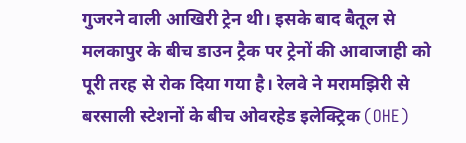गुजरने वाली आखिरी ट्रेन थी। इसके बाद बैतूल से मलकापुर के बीच डाउन ट्रैक पर ट्रेनों की आवाजाही को पूरी तरह से रोक दिया गया है। रेलवे ने मरामझिरी से बरसाली स्टेशनों के बीच ओवरहेड इलेक्ट्रिक (OHE)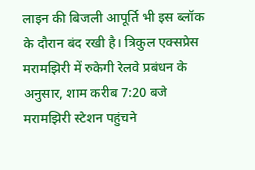लाइन की बिजली आपूर्ति भी इस ब्लॉक के दौरान बंद रखी है। त्रिकुल एक्सप्रेस मरामझिरी में रुकेगी रेलवे प्रबंधन के अनुसार, शाम करीब 7:20 बजे मरामझिरी स्टेशन पहुंचने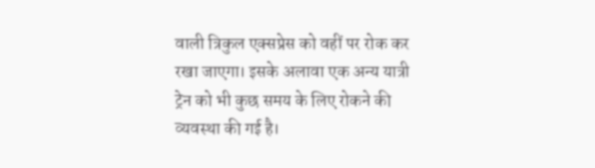वाली त्रिकुल एक्सप्रेस को वहीं पर रोक कर रखा जाएगा। इसके अलावा एक अन्य यात्री ट्रेन को भी कुछ समय के लिए रोकने की व्यवस्था की गई है।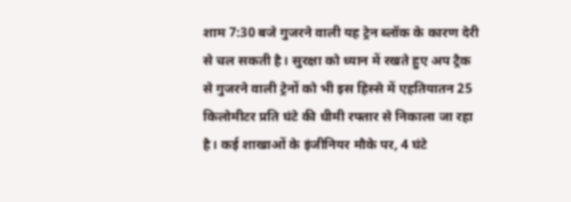शाम 7:30 बजे गुजरने वाली यह ट्रेन ब्लॉक के कारण देरी से चल सकती है। सुरक्षा को ध्यान में रखते हुए अप ट्रैक से गुजरने वाली ट्रेनों को भी इस हिस्से में एहतियातन 25 किलोमीटर प्रति घंटे की धीमी रफ्तार से निकाला जा रहा है। कई शाखाओं के इंजीनियर मौके पर, 4 घंटे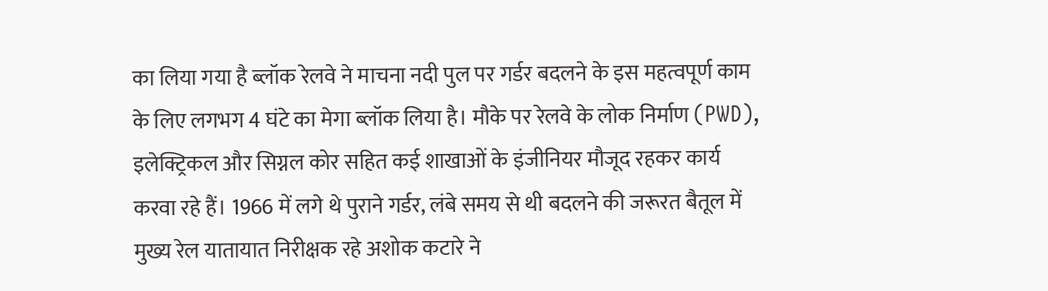का लिया गया है ब्लॉक रेलवे ने माचना नदी पुल पर गर्डर बदलने के इस महत्वपूर्ण काम के लिए लगभग 4 घंटे का मेगा ब्लॉक लिया है। मौके पर रेलवे के लोक निर्माण (PWD), इलेक्ट्रिकल और सिग्नल कोर सहित कई शाखाओं के इंजीनियर मौजूद रहकर कार्य करवा रहे हैं। 1966 में लगे थे पुराने गर्डर, लंबे समय से थी बदलने की जरूरत बैतूल में मुख्य रेल यातायात निरीक्षक रहे अशोक कटारे ने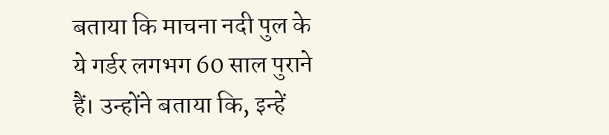बताया कि माचना नदी पुल के ये गर्डर लगभग 60 साल पुराने हैं। उन्होंने बताया कि, इन्हें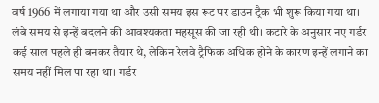वर्ष 1966 में लगाया गया था और उसी समय इस रूट पर डाउन ट्रैक भी शुरू किया गया था। लंबे समय से इन्हें बदलने की आवश्यकता महसूस की जा रही थी। कटारे के अनुसार नए गर्डर कई साल पहले ही बनकर तैयार थे, लेकिन रेलवे ट्रैफिक अधिक होने के कारण इन्हें लगाने का समय नहीं मिल पा रहा था। गर्डर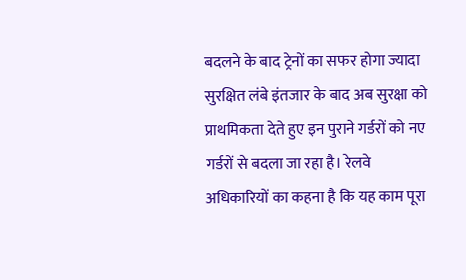बदलने के बाद ट्रेनों का सफर होगा ज्यादा सुरक्षित लंबे इंतजार के बाद अब सुरक्षा को प्राथमिकता देते हुए इन पुराने गर्डरों को नए गर्डरों से बदला जा रहा है। रेलवे अधिकारियों का कहना है कि यह काम पूरा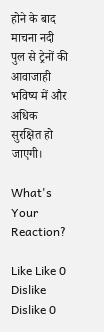होने के बाद माचना नदी पुल से ट्रेनों की आवाजाही भविष्य में और अधिक सुरक्षित हो जाएगी।

What's Your Reaction?

Like Like 0
Dislike Dislike 0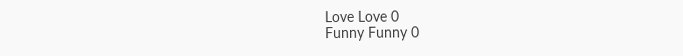Love Love 0
Funny Funny 0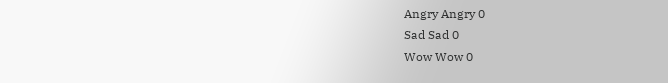Angry Angry 0
Sad Sad 0
Wow Wow 0